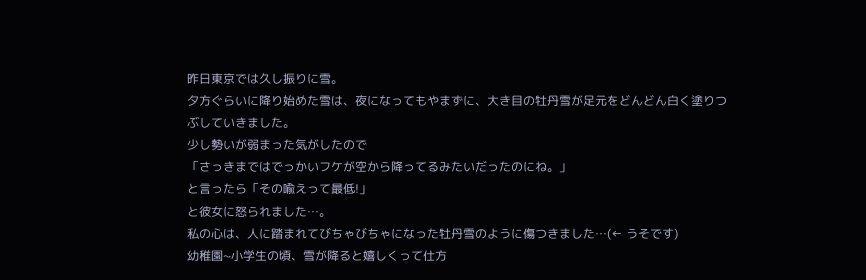昨日東京では久し振りに雪。
夕方ぐらいに降り始めた雪は、夜になってもやまずに、大き目の牡丹雪が足元をどんどん白く塗りつぶしていきました。
少し勢いが弱まった気がしたので
「さっきまではでっかいフケが空から降ってるみたいだったのにね。」
と言ったら「その喩えって最低!」
と彼女に怒られました…。
私の心は、人に踏まれてびちゃびちゃになった牡丹雪のように傷つきました…(← うそです)
幼稚園~小学生の頃、雪が降ると嬉しくって仕方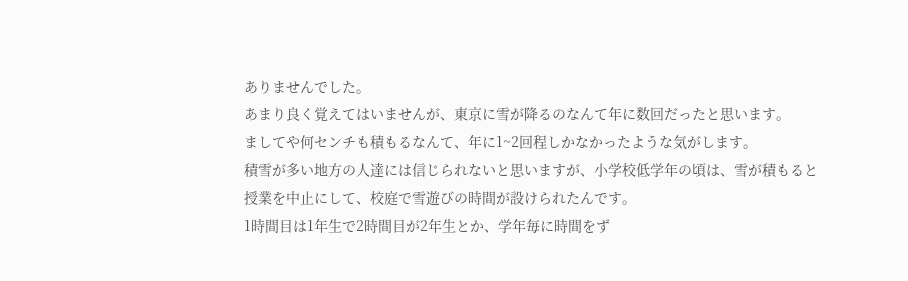ありませんでした。
あまり良く覚えてはいませんが、東京に雪が降るのなんて年に数回だったと思います。
ましてや何センチも積もるなんて、年に1~2回程しかなかったような気がします。
積雪が多い地方の人達には信じられないと思いますが、小学校低学年の頃は、雪が積もると
授業を中止にして、校庭で雪遊びの時間が設けられたんです。
1時間目は1年生で2時間目が2年生とか、学年毎に時間をず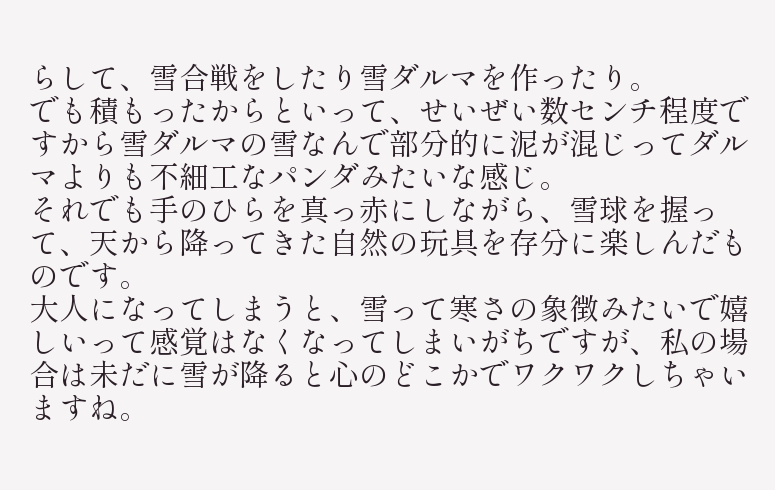らして、雪合戦をしたり雪ダルマを作ったり。
でも積もったからといって、せいぜい数センチ程度ですから雪ダルマの雪なんで部分的に泥が混じってダルマよりも不細工なパンダみたいな感じ。
それでも手のひらを真っ赤にしながら、雪球を握って、天から降ってきた自然の玩具を存分に楽しんだものです。
大人になってしまうと、雪って寒さの象徴みたいで嬉しいって感覚はなくなってしまいがちですが、私の場合は未だに雪が降ると心のどこかでワクワクしちゃいますね。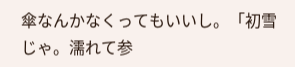傘なんかなくってもいいし。「初雪じゃ。濡れて参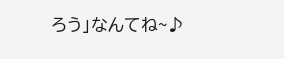ろう」なんてね~♪